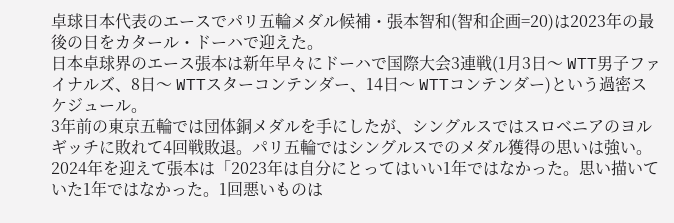卓球日本代表のエースでパリ五輪メダル候補・張本智和(智和企画=20)は2023年の最後の日をカタール・ドーハで迎えた。
日本卓球界のエース張本は新年早々にドーハで国際大会3連戦(1月3日〜 WTT男子ファイナルズ、8日〜 WTTスターコンテンダー、14日〜 WTTコンテンダー)という過密スケジュール。
3年前の東京五輪では団体銅メダルを手にしたが、シングルスではスロベニアのヨルギッチに敗れて4回戦敗退。パリ五輪ではシングルスでのメダル獲得の思いは強い。
2024年を迎えて張本は「2023年は自分にとってはいい1年ではなかった。思い描いていた1年ではなかった。1回悪いものは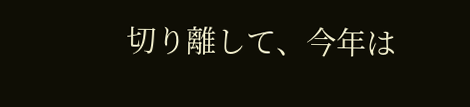切り離して、今年は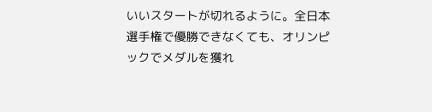いいスタートが切れるように。全日本選手権で優勝できなくても、オリンピックでメダルを獲れ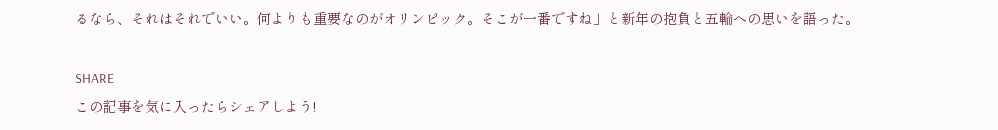るなら、それはそれでいい。何よりも重要なのがオリンピック。そこが一番ですね」と新年の抱負と五輪への思いを語った。

SHARE
この記事を気に入ったらシェアしよう!